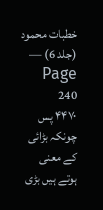خطبات محمود (جلد 6) — Page 240
۴۴۷۰ پس چونکہ بڑائی کے معنی ہوتے ہیں بڑی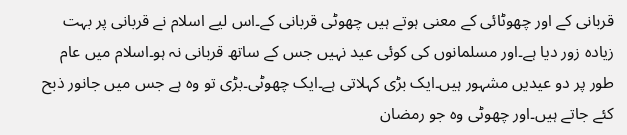قربانی کے اور چھوٹائی کے معنی ہوتے ہیں چھوٹی قربانی کے۔اس لیے اسلام نے قربانی پر بہت زیادہ زور دیا ہے۔اور مسلمانوں کی کوئی عید نہیں جس کے ساتھ قربانی نہ ہو۔اسلام میں عام طور پر دو عیدیں مشہور ہیں۔ایک بڑی کہلاتی ہے۔ایک چھوٹی۔بڑی تو وہ ہے جس میں جانور ذبح کئے جاتے ہیں۔اور چھوٹی وہ جو رمضان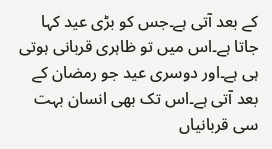کے بعد آتی ہے۔جس کو بڑی عید کہا جاتا ہے۔اس میں تو ظاہری قربانی ہوتی ہی ہے۔اور دوسری عید جو رمضان کے بعد آتی ہے۔اس تک بھی انسان بہت سی قربانیاں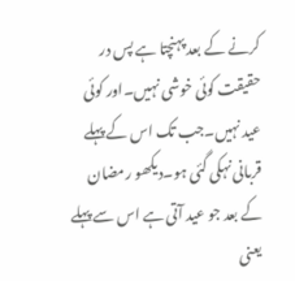کرنے کے بعد پہنچتا ہے پس در حقیقت کوئی خوشی نہیں۔اور کوئی عید نہیں۔جب تک اس کے پہلے قربانی نہکی گئی ہو۔دیکھو رمضان کے بعد جو عید آتی ہے اس سے پہلے یعنی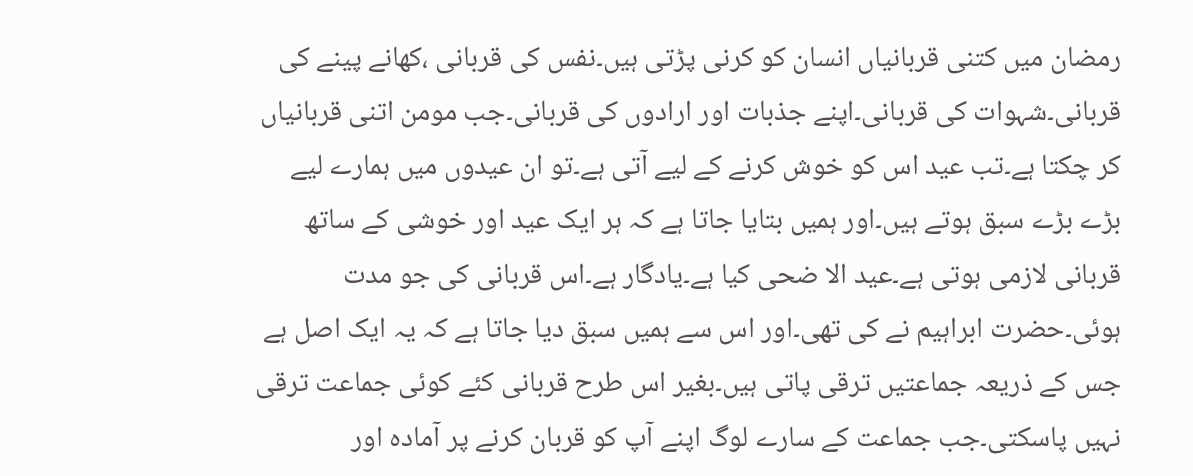رمضان میں کتنی قربانیاں انسان کو کرنی پڑتی ہیں۔نفس کی قربانی ،کھانے پینے کی قربانی۔شہوات کی قربانی۔اپنے جذبات اور ارادوں کی قربانی۔جب مومن اتنی قربانیاں کر چکتا ہے۔تب عید اس کو خوش کرنے کے لیے آتی ہے۔تو ان عیدوں میں ہمارے لیے بڑے بڑے سبق ہوتے ہیں۔اور ہمیں بتایا جاتا ہے کہ ہر ایک عید اور خوشی کے ساتھ قربانی لازمی ہوتی ہے۔عید الا ضحی کیا ہے۔یادگار ہے۔اس قربانی کی جو مدت ہوئی۔حضرت ابراہیم نے کی تھی۔اور اس سے ہمیں سبق دیا جاتا ہے کہ یہ ایک اصل ہے جس کے ذریعہ جماعتیں ترقی پاتی ہیں۔بغیر اس طرح قربانی کئے کوئی جماعت ترقی نہیں پاسکتی۔جب جماعت کے سارے لوگ اپنے آپ کو قربان کرنے پر آمادہ اور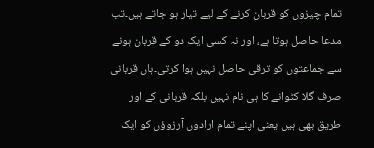تمام چیزوں کو قربان کرنے کے لیے تیار ہو جاتے ہیں۔تب مدعا حاصل ہوتا ہے، اور نہ کسی ایک دو کے قربان ہونے سے جماعتوں کو ترقی حاصل نہیں ہوا کرتی۔ہاں قربانی صرف گلا کٹوانے کا ہی نام نہیں بلکہ قربانی کے اور طریق بھی ہیں یعنی اپنے تمام ارادوں آرزوؤں کو ایک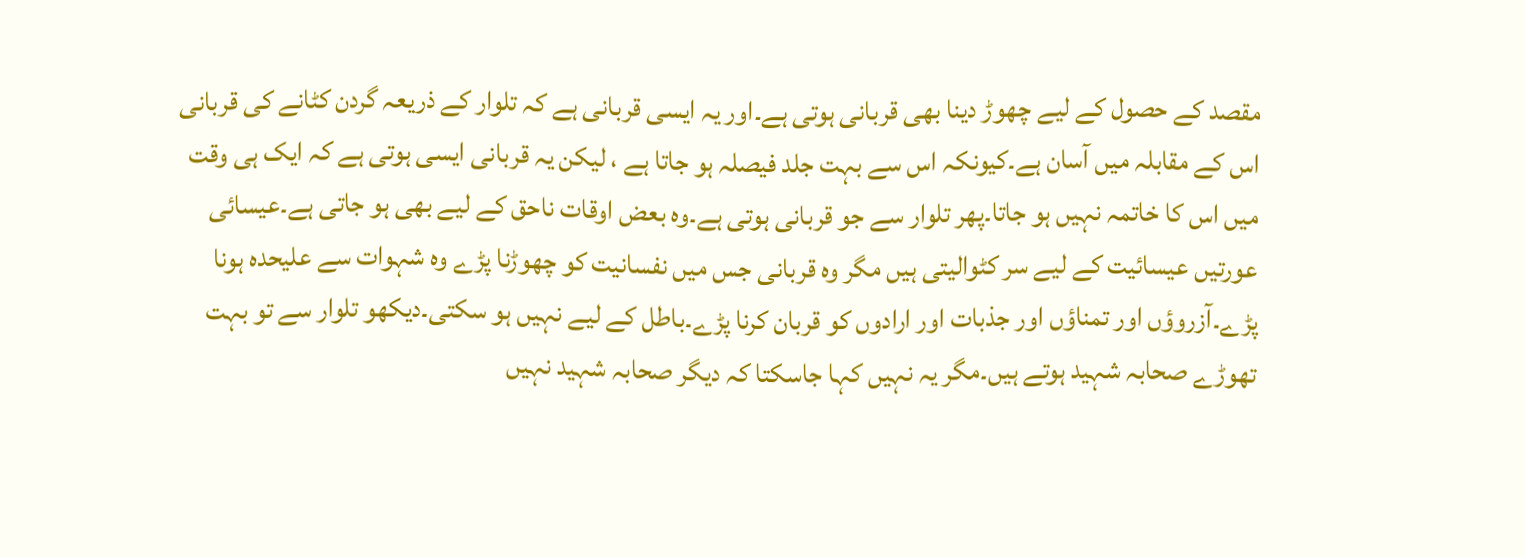مقصد کے حصول کے لیے چھوڑ دینا بھی قربانی ہوتی ہے۔اور یہ ایسی قربانی ہے کہ تلوار کے ذریعہ گردن کٹانے کی قربانی اس کے مقابلہ میں آسان ہے۔کیونکہ اس سے بہت جلد فیصلہ ہو جاتا ہے ، لیکن یہ قربانی ایسی ہوتی ہے کہ ایک ہی وقت میں اس کا خاتمہ نہیں ہو جاتا۔پھر تلوار سے جو قربانی ہوتی ہے۔وہ بعض اوقات ناحق کے لیے بھی ہو جاتی ہے۔عیسائی عورتیں عیسائیت کے لیے سر کٹوالیتی ہیں مگر وہ قربانی جس میں نفسانیت کو چھوڑنا پڑے وہ شہوات سے علیحدہ ہونا پڑے۔آزروؤں اور تمناؤں اور جذبات اور ارادوں کو قربان کرنا پڑے۔باطل کے لیے نہیں ہو سکتی۔دیکھو تلوار سے تو بہت تھوڑے صحابہ شہید ہوتے ہیں۔مگر یہ نہیں کہا جاسکتا کہ دیگر صحابہ شہید نہیں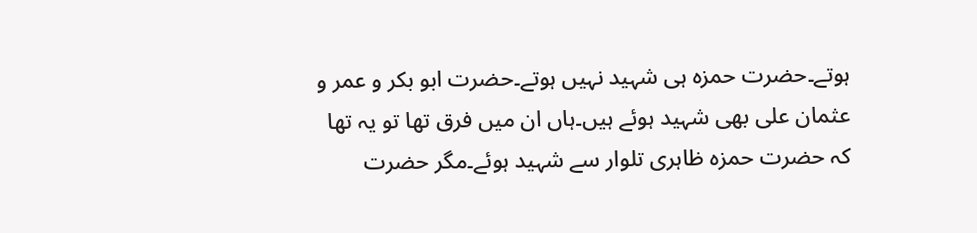ہوتے۔حضرت حمزہ ہی شہید نہیں ہوتے۔حضرت ابو بکر و عمر و عثمان علی بھی شہید ہوئے ہیں۔ہاں ان میں فرق تھا تو یہ تھا کہ حضرت حمزہ ظاہری تلوار سے شہید ہوئے۔مگر حضرت